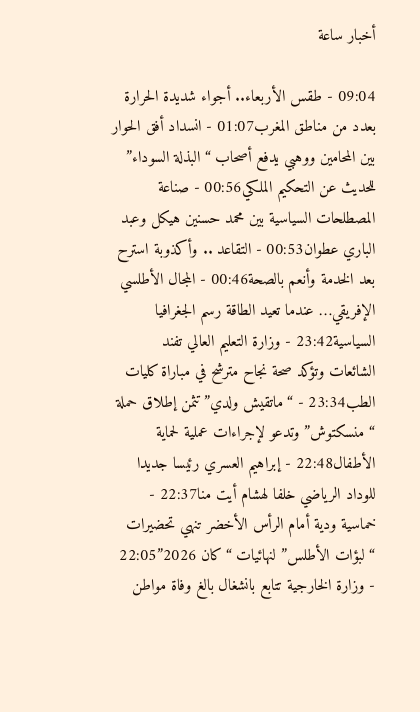أخبار ساعة

09:04 - طقس الأربعاء.. أجواء شديدة الحرارة بعدد من مناطق المغرب01:07 - انسداد أفق الحوار بين المحامين ووهبي يدفع أصحاب “البذلة السوداء” للحديث عن التحكيم الملكي00:56 - صناعة المصطلحات السياسية بين محمد حسنين هيكل وعبد الباري عطوان00:53 - التقاعد .. وأكذوبة استرح بعد الخدمة وأنعم بالصحة00:46 - المجال الأطلسي الإفريقي… عندما تعيد الطاقة رسم الجغرافيا السياسية23:42 - وزارة التعليم العالي تفند الشائعات وتؤكد صحة نجاح مترشح في مباراة كليات الطب23:34 - “ماتقيش ولدي” تثمن إطلاق حملة “منسكتوش” وتدعو لإجراءات عملية لحماية الأطفال22:48 - إبراهيم العسري رئيسا جديدا للوداد الرياضي خلفا لهشام أيت منا22:37 - خماسية ودية أمام الرأس الأخضر تنهي تحضيرات “لبؤات الأطلس” لنهائيات “كان 2026”22:05 - وزارة الخارجية تتابع بانشغال بالغ وفاة مواطن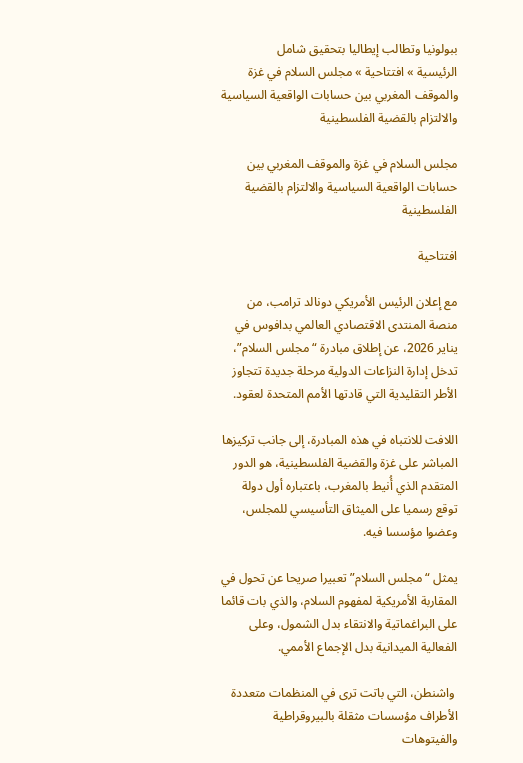ببولونيا وتطالب إيطاليا بتحقيق شامل
الرئيسية » افتتاحية » مجلس السلام في غزة والموقف المغربي بين حسابات الواقعية السياسية والالتزام بالقضية الفلسطينية

مجلس السلام في غزة والموقف المغربي بين حسابات الواقعية السياسية والالتزام بالقضية الفلسطينية

افتتاحية

مع إعلان الرئيس الأمريكي دونالد ترامب، من منصة المنتدى الاقتصادي العالمي بدافوس في يناير 2026، عن إطلاق مبادرة “مجلس السلام”، تدخل إدارة النزاعات الدولية مرحلة جديدة تتجاوز الأطر التقليدية التي قادتها الأمم المتحدة لعقود.

اللافت للانتباه في هذه المبادرة، إلى جانب تركيزها المباشر على غزة والقضية الفلسطينية، هو الدور المتقدم الذي أُنيط بالمغرب، باعتباره أول دولة توقع رسميا على الميثاق التأسيسي للمجلس، وعضوا مؤسسا فيه.

يمثل “مجلس السلام” تعبيرا صريحا عن تحول في المقاربة الأمريكية لمفهوم السلام، والذي بات قائما على البراغماتية والانتقاء بدل الشمول، وعلى الفعالية الميدانية بدل الإجماع الأممي.

 واشنطن، التي باتت ترى في المنظمات متعددة الأطراف مؤسسات مثقلة بالبيروقراطية والفيتوهات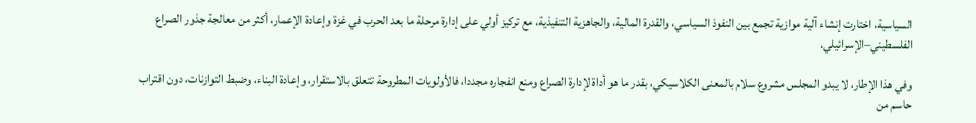السياسية، اختارت إنشاء آلية موازية تجمع بين النفوذ السياسي، والقدرة المالية، والجاهزية التنفيذية، مع تركيز أولي على إدارة مرحلة ما بعد الحرب في غزة وإعادة الإعمار، أكثر من معالجة جذور الصراع الفلسطيني–الإسرائيلي.

وفي هذا الإطار، لا يبدو المجلس مشروع سلام بالمعنى الكلاسيكي، بقدر ما هو أداة لإدارة الصراع ومنع انفجاره مجددا، فالأولويات المطروحة تتعلق بالاستقرار، وإعادة البناء، وضبط التوازنات، دون اقتراب حاسم من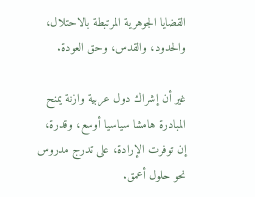القضايا الجوهرية المرتبطة بالاحتلال، والحدود، والقدس، وحق العودة.

غير أن إشراك دول عربية وازنة يمنح المبادرة هامشا سياسيا أوسع، وقدرة، إن توفرت الإرادة، على تدرج مدروس نحو حلول أعمق.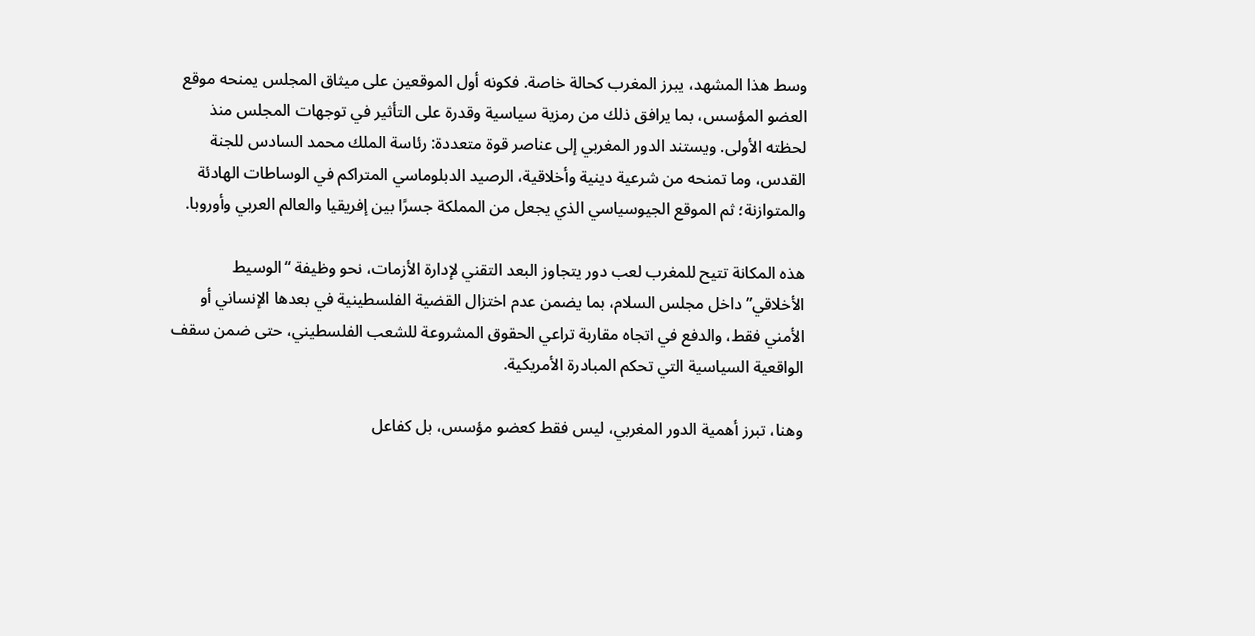وسط هذا المشهد، يبرز المغرب كحالة خاصة. فكونه أول الموقعين على ميثاق المجلس يمنحه موقع العضو المؤسس، بما يرافق ذلك من رمزية سياسية وقدرة على التأثير في توجهات المجلس منذ لحظته الأولى. ويستند الدور المغربي إلى عناصر قوة متعددة: رئاسة الملك محمد السادس للجنة القدس، وما تمنحه من شرعية دينية وأخلاقية، الرصيد الدبلوماسي المتراكم في الوساطات الهادئة والمتوازنة؛ ثم الموقع الجيوسياسي الذي يجعل من المملكة جسرًا بين إفريقيا والعالم العربي وأوروبا.

هذه المكانة تتيح للمغرب لعب دور يتجاوز البعد التقني لإدارة الأزمات، نحو وظيفة “الوسيط الأخلاقي” داخل مجلس السلام، بما يضمن عدم اختزال القضية الفلسطينية في بعدها الإنساني أو الأمني فقط، والدفع في اتجاه مقاربة تراعي الحقوق المشروعة للشعب الفلسطيني، حتى ضمن سقف الواقعية السياسية التي تحكم المبادرة الأمريكية.

وهنا، تبرز أهمية الدور المغربي، ليس فقط كعضو مؤسس، بل كفاعل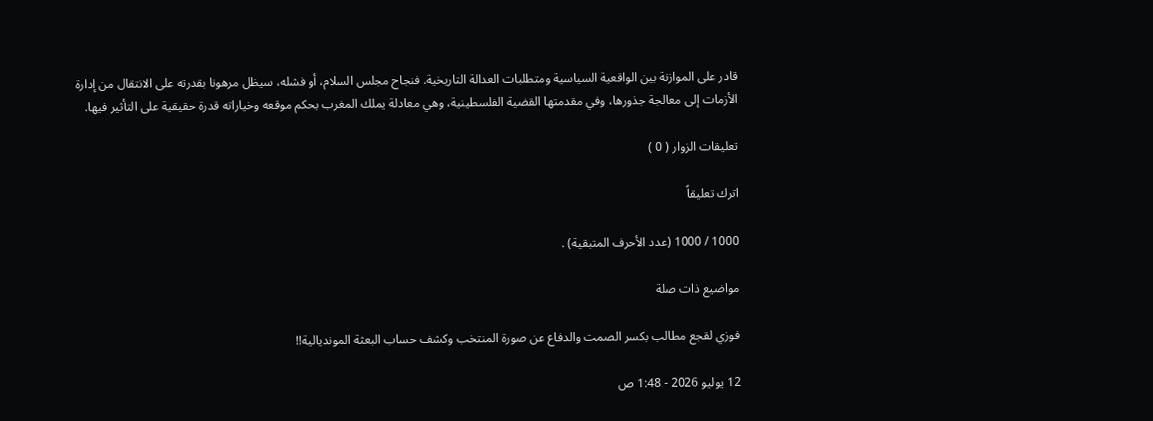قادر على الموازنة بين الواقعية السياسية ومتطلبات العدالة التاريخية. فنجاح مجلس السلام، أو فشله، سيظل مرهونا بقدرته على الانتقال من إدارة الأزمات إلى معالجة جذورها، وفي مقدمتها القضية الفلسطينية، وهي معادلة يملك المغرب بحكم موقعه وخياراته قدرة حقيقية على التأثير فيها.

تعليقات الزوار ( 0 )

اترك تعليقاً

1000 / 1000 (عدد الأحرف المتبقية) .

مواضيع ذات صلة

فوزي لقجع مطالب بكسر الصمت والدفاع عن صورة المنتخب وكشف حساب البعثة المونديالية!!

12 يوليو 2026 - 1:48 ص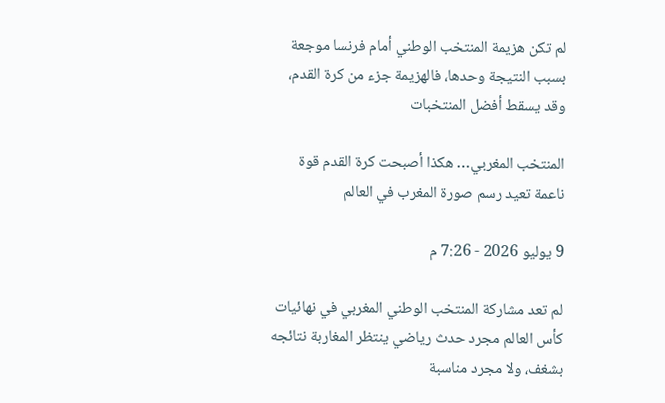لم تكن هزيمة المنتخب الوطني أمام فرنسا موجعة بسبب النتيجة وحدها، فالهزيمة جزء من كرة القدم، وقد يسقط أفضل المنتخبات

المنتخب المغربي… هكذا أصبحت كرة القدم قوة ناعمة تعيد رسم صورة المغرب في العالم

9 يوليو 2026 - 7:26 م

لم تعد مشاركة المنتخب الوطني المغربي في نهائيات كأس العالم مجرد حدث رياضي ينتظر المغاربة نتائجه بشغف، ولا مجرد مناسبة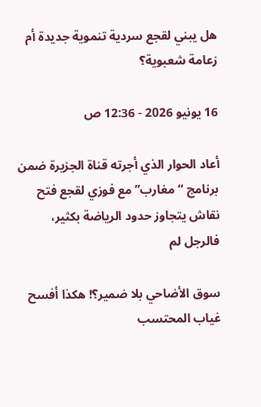هل يبني لقجع سردية تنموية جديدة أم زعامة شعبوية؟

16 يونيو 2026 - 12:36 ص

أعاد الحوار الذي أجرته قناة الجزيرة ضمن برنامج “مغارب” مع فوزي لقجع فتح نقاش يتجاوز حدود الرياضة بكثير، فالرجل لم

سوق الأضاحي بلا ضمير؟! هكذا أفسح غياب المحتسب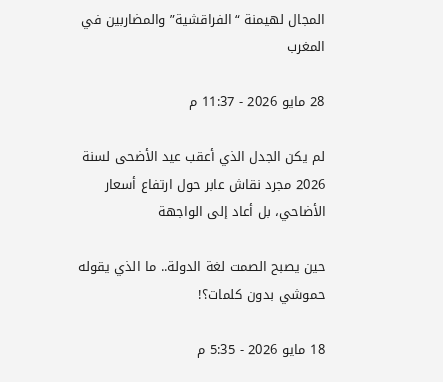المجال لهيمنة “الفراقشية” والمضاربين في المغرب

28 مايو 2026 - 11:37 م

لم يكن الجدل الذي أعقب عيد الأضحى لسنة 2026 مجرد نقاش عابر حول ارتفاع أسعار الأضاحي، بل أعاد إلى الواجهة

حين يصبح الصمت لغة الدولة.. ما الذي يقوله حموشي بدون كلمات؟!

18 مايو 2026 - 5:35 م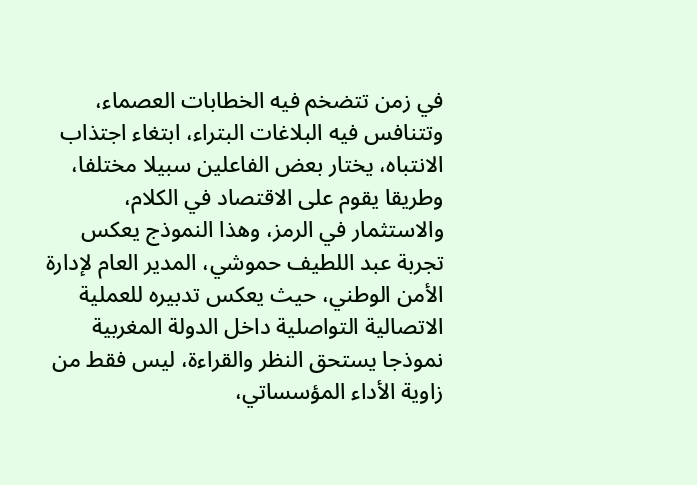في زمن تتضخم فيه الخطابات العصماء، وتتنافس فيه البلاغات البتراء، ابتغاء اجتذاب الانتباه، يختار بعض الفاعلين سبيلا مختلفا، وطريقا يقوم على الاقتصاد في الكلام، والاستثمار في الرمز، وهذا النموذج يعكس تجربة عبد اللطيف حموشي، المدير العام لإدارة الأمن الوطني، حيث يعكس تدبيره للعملية الاتصالية التواصلية داخل الدولة المغربية نموذجا يستحق النظر والقراءة، ليس فقط من زاوية الأداء المؤسساتي،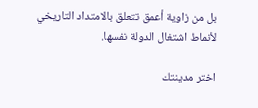بل من زاوية أعمق تتعلق بالامتداد التاريخي لأنماط اشتغال الدولة نفسها.

اختر مدينتك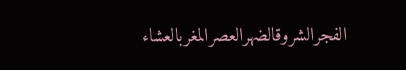الفجرالشروقالضهرالعصرالمغربالعشاء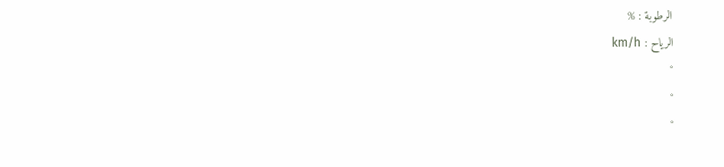الرطوبة : %
الرياح : km/h
°
°
°